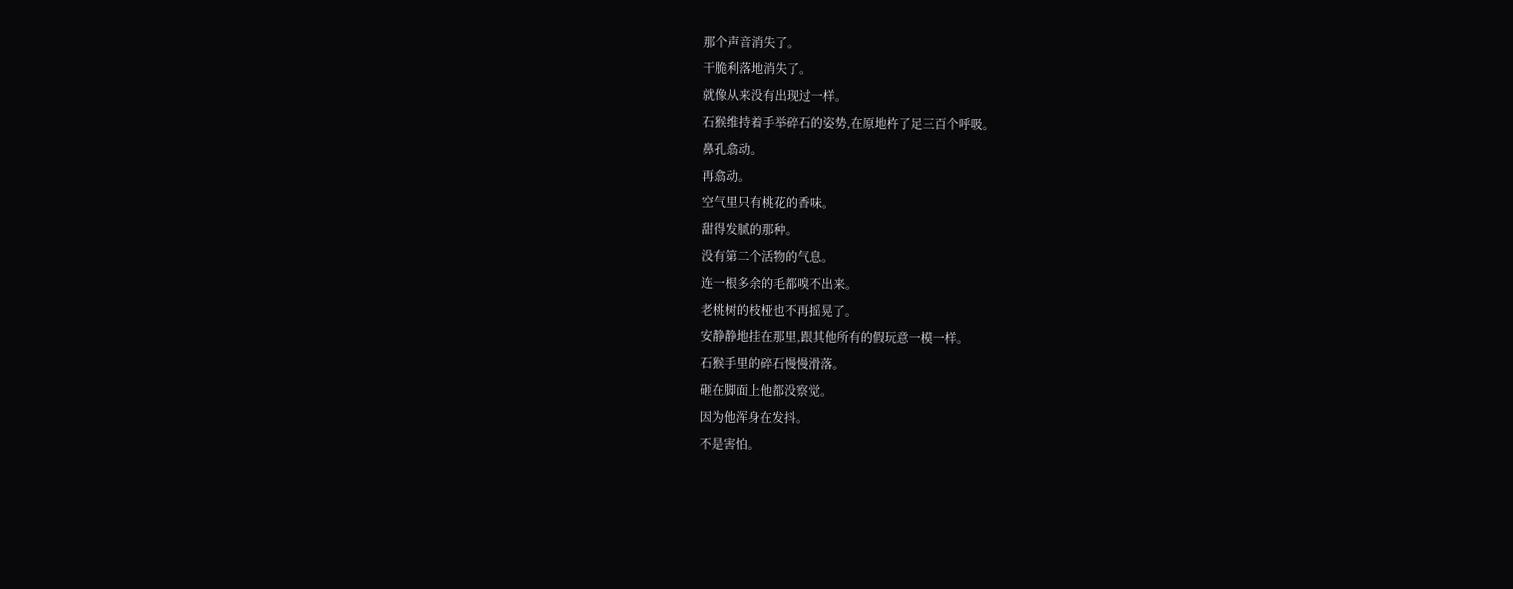那个声音消失了。
干脆利落地消失了。
就像从来没有出现过一样。
石猴维持着手举碎石的姿势,在原地杵了足三百个呼吸。
鼻孔翕动。
再翕动。
空气里只有桃花的香味。
甜得发腻的那种。
没有第二个活物的气息。
连一根多余的毛都嗅不出来。
老桃树的枝桠也不再摇晃了。
安静静地挂在那里,跟其他所有的假玩意一模一样。
石猴手里的碎石慢慢滑落。
砸在脚面上他都没察觉。
因为他浑身在发抖。
不是害怕。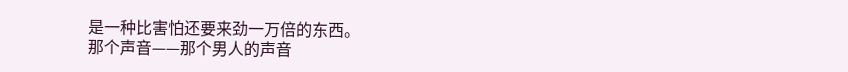是一种比害怕还要来劲一万倍的东西。
那个声音——那个男人的声音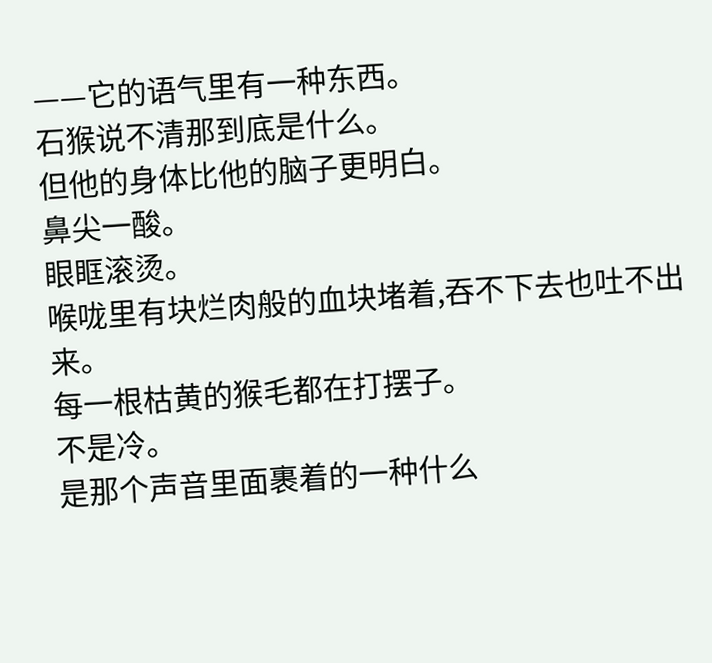——它的语气里有一种东西。
石猴说不清那到底是什么。
但他的身体比他的脑子更明白。
鼻尖一酸。
眼眶滚烫。
喉咙里有块烂肉般的血块堵着,吞不下去也吐不出来。
每一根枯黄的猴毛都在打摆子。
不是冷。
是那个声音里面裹着的一种什么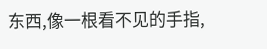东西,像一根看不见的手指,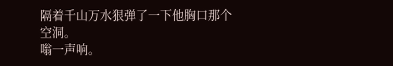隔着千山万水狠弹了一下他胸口那个空洞。
嗡一声响。